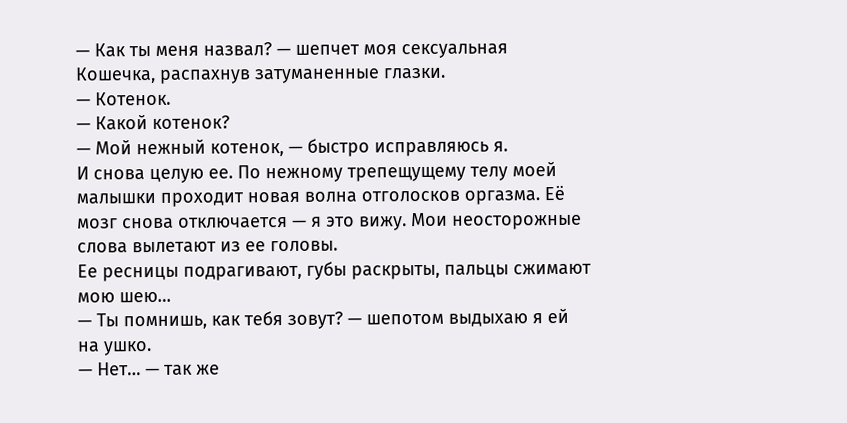— Как ты меня назвал? — шепчет моя сексуальная Кошечка, распахнув затуманенные глазки.
— Котенок.
— Какой котенок?
— Мой нежный котенок, — быстро исправляюсь я.
И снова целую ее. По нежному трепещущему телу моей малышки проходит новая волна отголосков оргазма. Её мозг снова отключается — я это вижу. Мои неосторожные слова вылетают из ее головы.
Ее ресницы подрагивают, губы раскрыты, пальцы сжимают мою шею…
— Ты помнишь, как тебя зовут? — шепотом выдыхаю я ей на ушко.
— Нет… — так же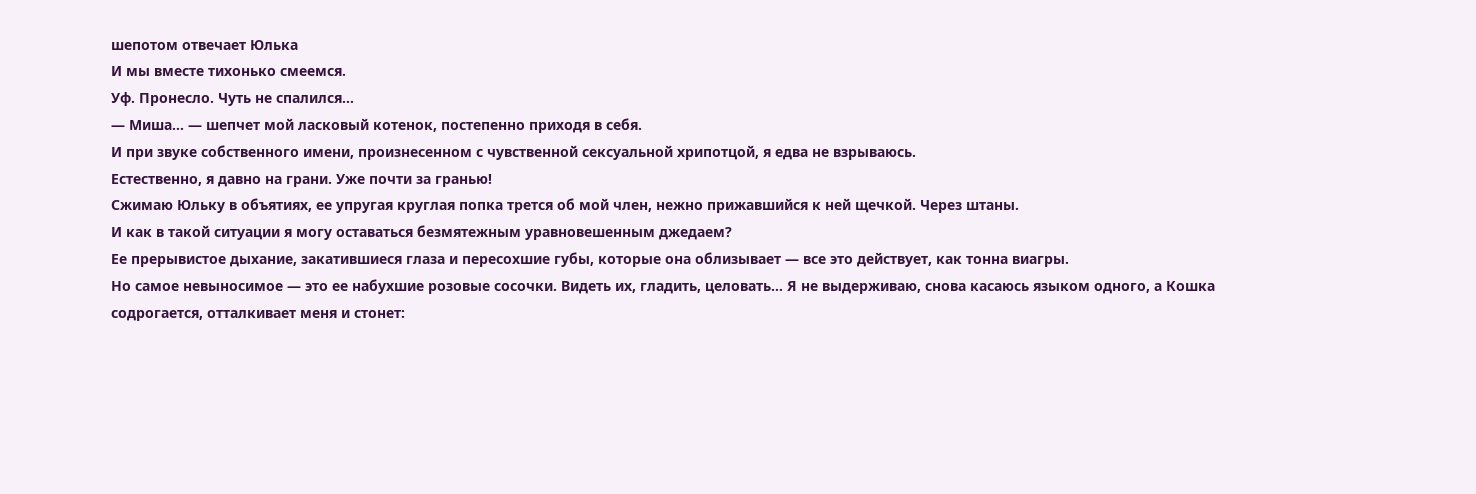шепотом отвечает Юлька
И мы вместе тихонько смеемся.
Уф. Пронесло. Чуть не спалился…
— Миша… — шепчет мой ласковый котенок, постепенно приходя в себя.
И при звуке собственного имени, произнесенном с чувственной сексуальной хрипотцой, я едва не взрываюсь.
Естественно, я давно на грани. Уже почти за гранью!
Сжимаю Юльку в объятиях, ее упругая круглая попка трется об мой член, нежно прижавшийся к ней щечкой. Через штаны.
И как в такой ситуации я могу оставаться безмятежным уравновешенным джедаем?
Ее прерывистое дыхание, закатившиеся глаза и пересохшие губы, которые она облизывает — все это действует, как тонна виагры.
Но самое невыносимое — это ее набухшие розовые сосочки. Видеть их, гладить, целовать… Я не выдерживаю, снова касаюсь языком одного, а Кошка содрогается, отталкивает меня и стонет: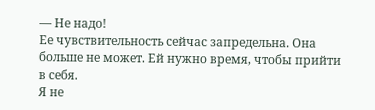— Не надо!
Ее чувствительность сейчас запредельна. Она больше не может. Ей нужно время, чтобы прийти в себя.
Я не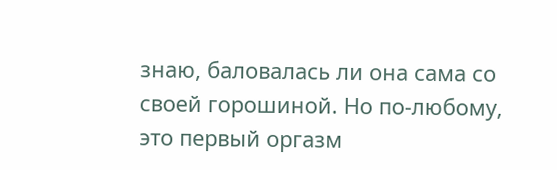знаю, баловалась ли она сама со своей горошиной. Но по-любому, это первый оргазм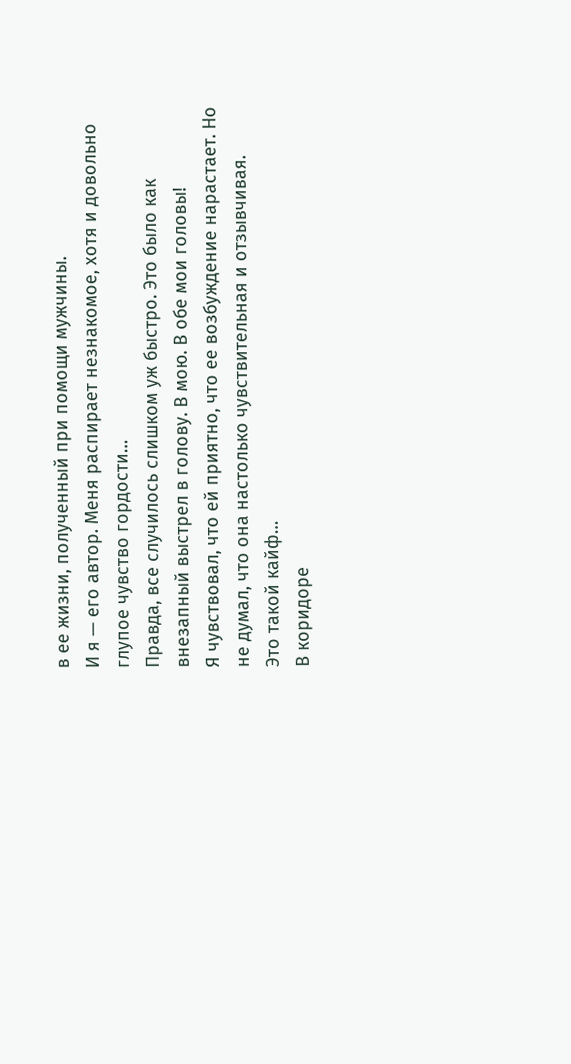в ее жизни, полученный при помощи мужчины.
И я — его автор. Меня распирает незнакомое, хотя и довольно глупое чувство гордости…
Правда, все случилось слишком уж быстро. Это было как внезапный выстрел в голову. В мою. В обе мои головы!
Я чувствовал, что ей приятно, что ее возбуждение нарастает. Но не думал, что она настолько чувствительная и отзывчивая.
Это такой кайф…
В коридоре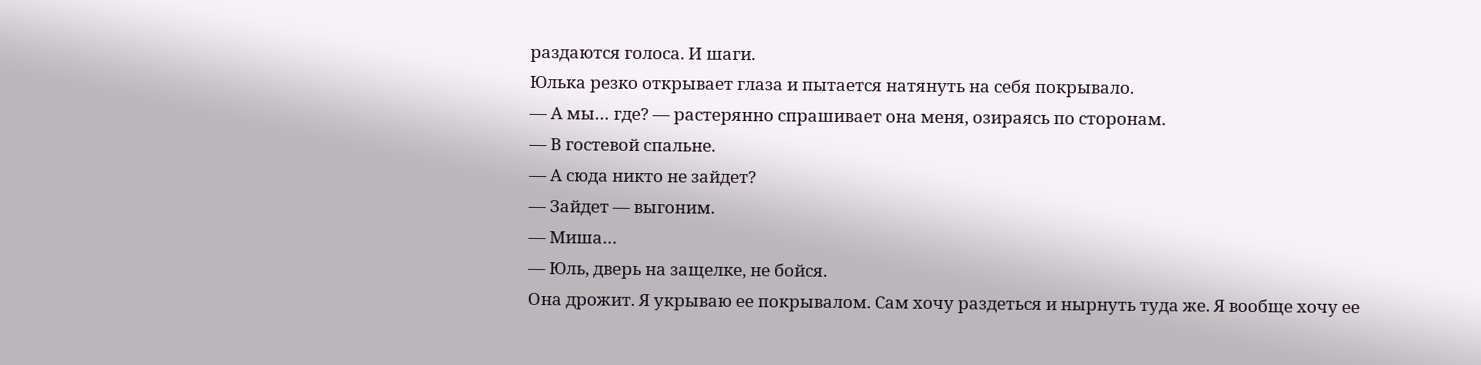раздаются голоса. И шаги.
Юлька резко открывает глаза и пытается натянуть на себя покрывало.
— А мы… где? — растерянно спрашивает она меня, озираясь по сторонам.
— В гостевой спальне.
— А сюда никто не зайдет?
— Зайдет — выгоним.
— Миша…
— Юль, дверь на защелке, не бойся.
Она дрожит. Я укрываю ее покрывалом. Сам хочу раздеться и нырнуть туда же. Я вообще хочу ее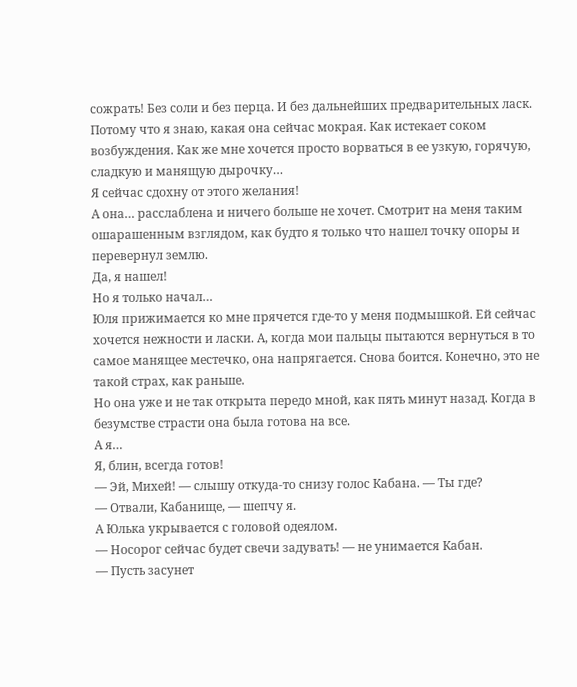сожрать! Без соли и без перца. И без дальнейших предварительных ласк.
Потому что я знаю, какая она сейчас мокрая. Как истекает соком возбуждения. Как же мне хочется просто ворваться в ее узкую, горячую, сладкую и манящую дырочку…
Я сейчас сдохну от этого желания!
А она… расслаблена и ничего больше не хочет. Смотрит на меня таким ошарашенным взглядом, как будто я только что нашел точку опоры и перевернул землю.
Да, я нашел!
Но я только начал…
Юля прижимается ко мне прячется где-то у меня подмышкой. Ей сейчас хочется нежности и ласки. А, когда мои пальцы пытаются вернуться в то самое манящее местечко, она напрягается. Снова боится. Конечно, это не такой страх, как раньше.
Но она уже и не так открыта передо мной, как пять минут назад. Когда в безумстве страсти она была готова на все.
А я…
Я, блин, всегда готов!
— Эй, Михей! — слышу откуда-то снизу голос Кабана. — Ты где?
— Отвали, Кабанище, — шепчу я.
А Юлька укрывается с головой одеялом.
— Носорог сейчас будет свечи задувать! — не унимается Кабан.
— Пусть засунет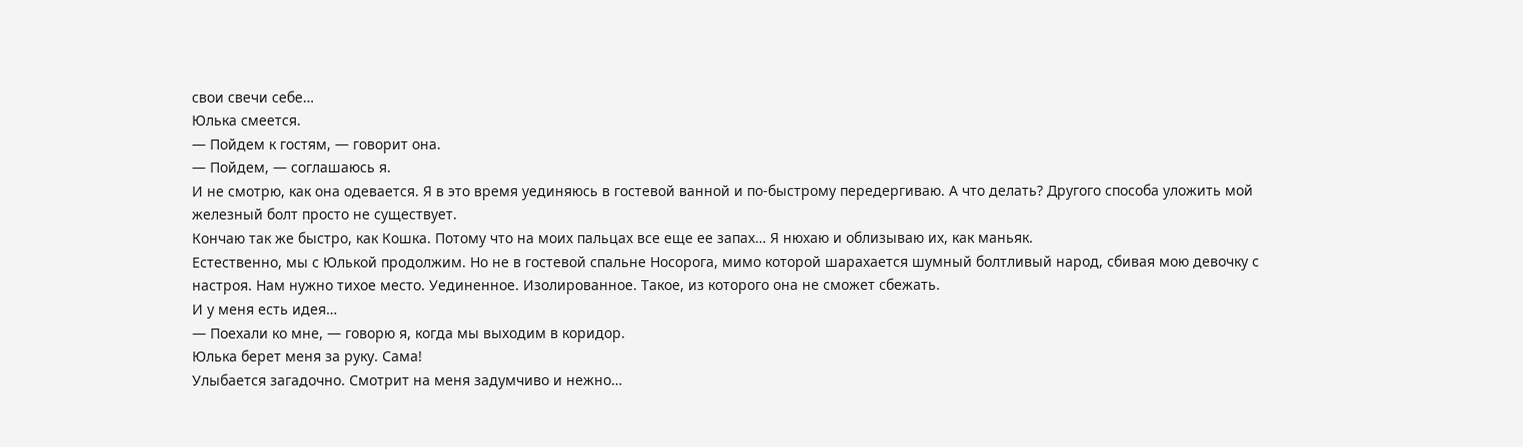свои свечи себе…
Юлька смеется.
— Пойдем к гостям, — говорит она.
— Пойдем, — соглашаюсь я.
И не смотрю, как она одевается. Я в это время уединяюсь в гостевой ванной и по-быстрому передергиваю. А что делать? Другого способа уложить мой железный болт просто не существует.
Кончаю так же быстро, как Кошка. Потому что на моих пальцах все еще ее запах… Я нюхаю и облизываю их, как маньяк.
Естественно, мы с Юлькой продолжим. Но не в гостевой спальне Носорога, мимо которой шарахается шумный болтливый народ, сбивая мою девочку с настроя. Нам нужно тихое место. Уединенное. Изолированное. Такое, из которого она не сможет сбежать.
И у меня есть идея…
— Поехали ко мне, — говорю я, когда мы выходим в коридор.
Юлька берет меня за руку. Сама!
Улыбается загадочно. Смотрит на меня задумчиво и нежно…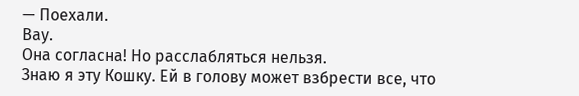— Поехали.
Вау.
Она согласна! Но расслабляться нельзя.
Знаю я эту Кошку. Ей в голову может взбрести все, что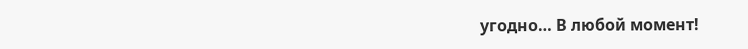угодно… В любой момент!